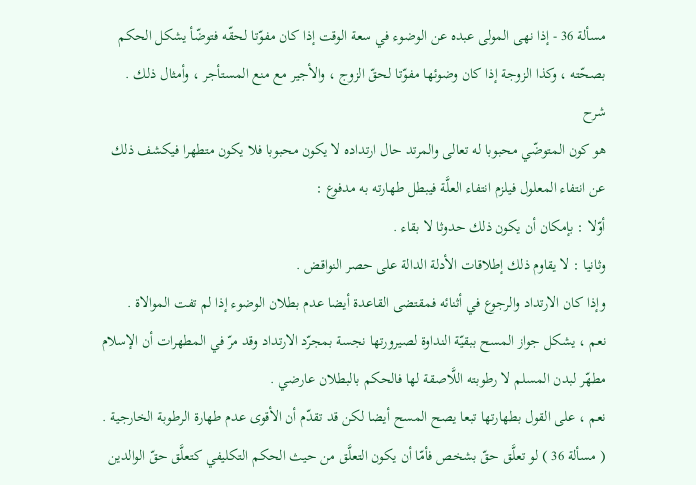مسألة 36 - إذا نهى المولى عبده عن الوضوء في سعة الوقت إذا كان مفوّتا لحقّه فتوضّأ يشكل الحكم بصحّته ، وكذا الزوجة إذا كان وضوئها مفوّتا لحقّ الزوج ، والأجير مع منع المستأجر ، وأمثال ذلك .
شرح
هو كون المتوضّي محبوبا له تعالى والمرتد حال ارتداده لا يكون محبوبا فلا يكون متطهرا فيكشف ذلك عن انتفاء المعلول فيلزم انتفاء العلَّة فيبطل طهارته به مدفوع :
أوّلا : بإمكان أن يكون ذلك حدوثا لا بقاء .
وثانيا : لا يقاوم ذلك إطلاقات الأدلة الدالة على حصر النواقض .
وإذا كان الارتداد والرجوع في أثنائه فمقتضى القاعدة أيضا عدم بطلان الوضوء إذا لم تفت الموالاة .
نعم ، يشكل جواز المسح ببقيّة النداوة لصيرورتها نجسة بمجرّد الارتداد وقد مرّ في المطهرات أن الإسلام مطهّر لبدن المسلم لا رطوبته اللَّاصقة لها فالحكم بالبطلان عارضي .
نعم ، على القول بطهارتها تبعا يصح المسح أيضا لكن قد تقدّم أن الأقوى عدم طهارة الرطوبة الخارجية .
( مسألة 36 ) لو تعلَّق حقّ بشخص فأمّا أن يكون التعلَّق من حيث الحكم التكليفي كتعلَّق حقّ الوالدين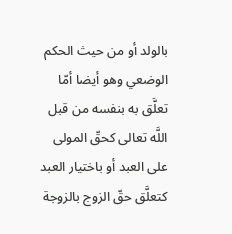بالولد أو من حيث الحكم الوضعي وهو أيضا أمّا تعلَّق به بنفسه من قبل اللَّه تعالى كحقّ المولى على العبد أو باختيار العبد كتعلَّق حقّ الزوج بالزوجة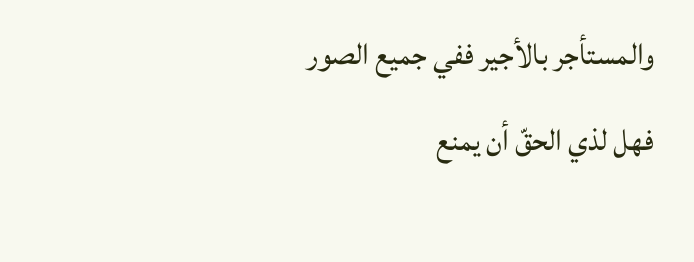والمستأجر بالأجير ففي جميع الصور فهل لذي الحقّ أن يمنع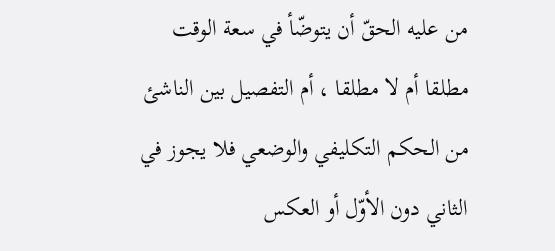من عليه الحقّ أن يتوضّأ في سعة الوقت مطلقا أم لا مطلقا ، أم التفصيل بين الناشئ من الحكم التكليفي والوضعي فلا يجوز في الثاني دون الأوّل أو العكس